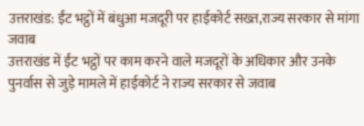उत्तराखंड: ईंट भट्ठों में बंधुआ मजदूरी पर हाईकोर्ट सख्त,राज्य सरकार से मांगा जवाब
उत्तराखंड में ईंट भट्ठों पर काम करने वाले मजदूरों के अधिकार और उनके पुनर्वास से जुड़े मामले में हाईकोर्ट ने राज्य सरकार से जवाब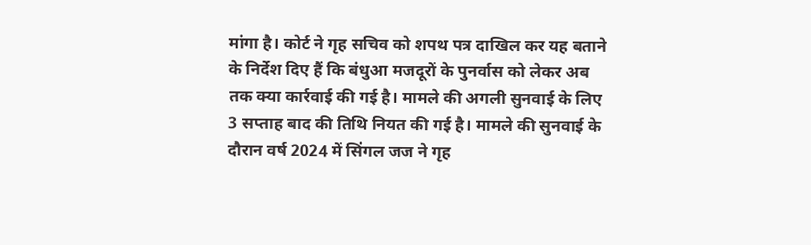मांगा है। कोर्ट ने गृह सचिव को शपथ पत्र दाखिल कर यह बताने के निर्देश दिए हैं कि बंधुआ मजदूरों के पुनर्वास को लेकर अब तक क्या कार्रवाई की गई है। मामले की अगली सुनवाई के लिए 3 सप्ताह बाद की तिथि नियत की गई है। मामले की सुनवाई के दौरान वर्ष 2024 में सिंगल जज ने गृह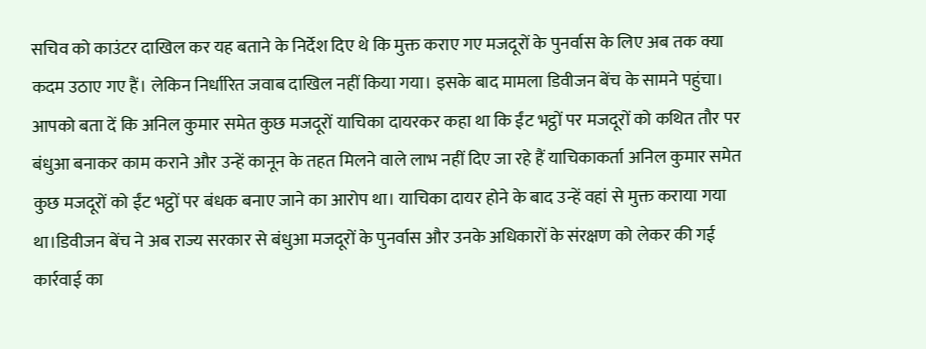सचिव को काउंटर दाखिल कर यह बताने के निर्देश दिए थे कि मुक्त कराए गए मजदूरों के पुनर्वास के लिए अब तक क्या कदम उठाए गए हैं। लेकिन निर्धारित जवाब दाखिल नहीं किया गया। इसके बाद मामला डिवीजन बेंच के सामने पहुंचा।
आपको बता दें कि अनिल कुमार समेत कुछ मजदूरों याचिका दायरकर कहा था कि ईंट भट्ठों पर मजदूरों को कथित तौर पर बंधुआ बनाकर काम कराने और उन्हें कानून के तहत मिलने वाले लाभ नहीं दिए जा रहे हैं याचिकाकर्ता अनिल कुमार समेत कुछ मजदूरों को ईंट भट्ठों पर बंधक बनाए जाने का आरोप था। याचिका दायर होने के बाद उन्हें वहां से मुक्त कराया गया था।डिवीजन बेंच ने अब राज्य सरकार से बंधुआ मजदूरों के पुनर्वास और उनके अधिकारों के संरक्षण को लेकर की गई कार्रवाई का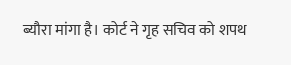ब्यौरा मांगा है। कोर्ट ने गृह सचिव को शपथ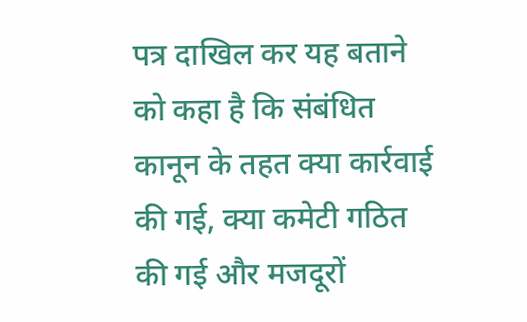पत्र दाखिल कर यह बताने को कहा है कि संबंधित कानून के तहत क्या कार्रवाई की गई, क्या कमेटी गठित की गई और मजदूरों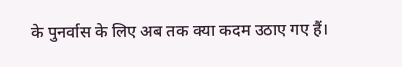के पुनर्वास के लिए अब तक क्या कदम उठाए गए हैं।